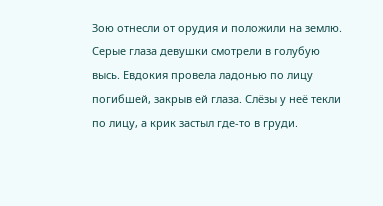Зою отнесли от орудия и положили на землю. Серые глаза девушки смотрели в голубую высь. Евдокия провела ладонью по лицу погибшей, закрыв ей глаза. Слёзы у неё текли по лицу, а крик застыл где-то в груди.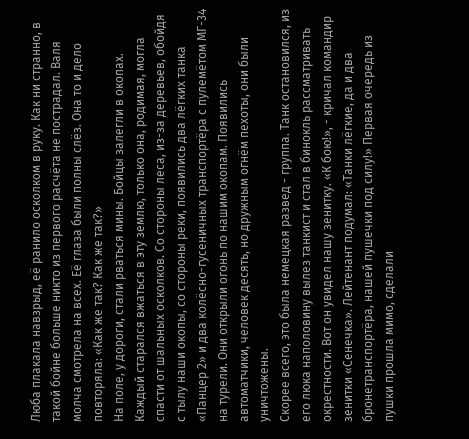Люба плакала навзрыд, её ранило осколком в руку. Как ни странно, в такой бойне больше никто из первого расчёта не пострадал. Валя молча смотрела на всех. Её глаза были полны слёз. Она то и дело повторяла: «Как же так? Как же так?»
На поле, у дороги, стали рваться мины. Бойцы залегли в окопах. Каждый старался вжаться в эту землю, только она, родимая, могла спасти от шальных осколков. Со стороны леса, из-за деревьев, обойдя с тылу наши окопы, со стороны реки, появились два лёгких танка «Панцер 2» и два колёсно-гусеничных транспортёра с пулемётом МГ-34 на турели. Они открыли огонь по нашим окопам. Появились автоматчики, человек десять, но дружным огнём пехоты, они были уничтожены.
Скорее всего, это была немецкая развед - группа. Танк остановился, из его люка наполовину вылез танкист и стал в бинокль рассматривать окрестности. Вот он увидел нашу зенитку. «К бою!», - кричал командир зенитки «Сенечка». Лейтенант подумал: «Танки лёгкие, да и два бронетранспортёра, нашей пушечки под силу!» Первая очередь из пушки прошла мимо, сделали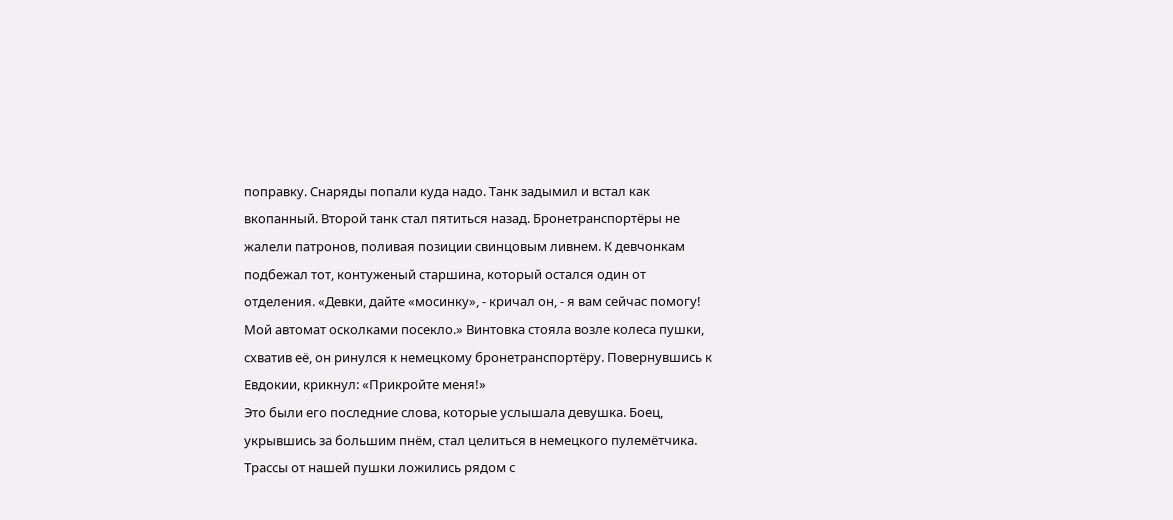поправку. Снаряды попали куда надо. Танк задымил и встал как вкопанный. Второй танк стал пятиться назад. Бронетранспортёры не жалели патронов, поливая позиции свинцовым ливнем. К девчонкам подбежал тот, контуженый старшина, который остался один от отделения. «Девки, дайте «мосинку», - кричал он, - я вам сейчас помогу! Мой автомат осколками посекло.» Винтовка стояла возле колеса пушки, схватив её, он ринулся к немецкому бронетранспортёру. Повернувшись к Евдокии, крикнул: «Прикройте меня!»
Это были его последние слова, которые услышала девушка. Боец, укрывшись за большим пнём, стал целиться в немецкого пулемётчика. Трассы от нашей пушки ложились рядом с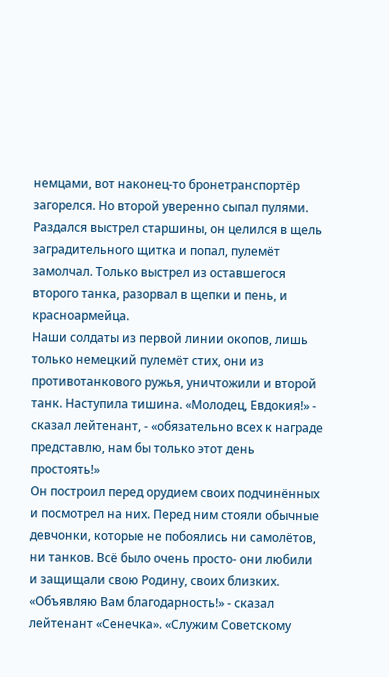немцами, вот наконец-то бронетранспортёр загорелся. Но второй уверенно сыпал пулями. Раздался выстрел старшины, он целился в щель заградительного щитка и попал, пулемёт замолчал. Только выстрел из оставшегося второго танка, разорвал в щепки и пень, и красноармейца.
Наши солдаты из первой линии окопов, лишь только немецкий пулемёт стих, они из противотанкового ружья, уничтожили и второй танк. Наступила тишина. «Молодец, Евдокия!» - сказал лейтенант, - «обязательно всех к награде представлю, нам бы только этот день простоять!»
Он построил перед орудием своих подчинённых и посмотрел на них. Перед ним стояли обычные девчонки, которые не побоялись ни самолётов, ни танков. Всё было очень просто- они любили и защищали свою Родину, своих близких. «Объявляю Вам благодарность!» - сказал лейтенант «Сенечка». «Служим Советскому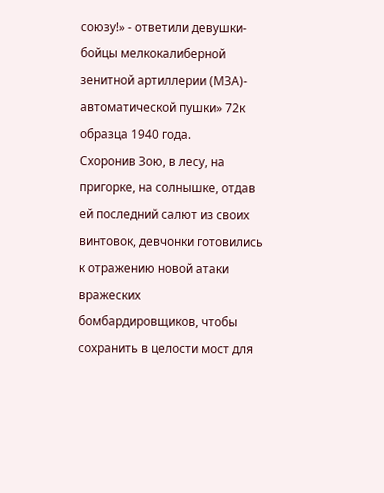союзу!» - ответили девушки- бойцы мелкокалиберной зенитной артиллерии (МЗА)- автоматической пушки» 72к образца 1940 года.
Схоронив Зою, в лесу, на пригорке, на солнышке, отдав ей последний салют из своих винтовок, девчонки готовились к отражению новой атаки вражеских бомбардировщиков, чтобы сохранить в целости мост для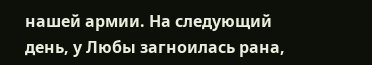нашей армии. На следующий день, у Любы загноилась рана,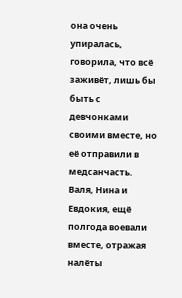она очень упиралась, говорила, что всё заживёт, лишь бы быть с девчонками своими вместе, но её отправили в медсанчасть. Валя, Нина и Евдокия, ещё полгода воевали вместе, отражая налёты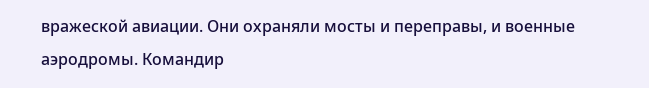вражеской авиации. Они охраняли мосты и переправы, и военные аэродромы. Командир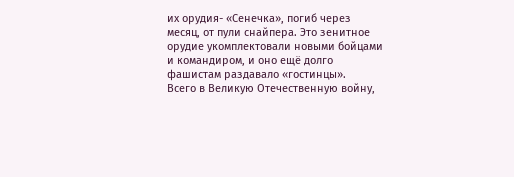их орудия- «Сенечка», погиб через месяц, от пули снайпера. Это зенитное орудие укомплектовали новыми бойцами и командиром, и оно ещё долго фашистам раздавало «гостинцы».
Всего в Великую Отечественную войну,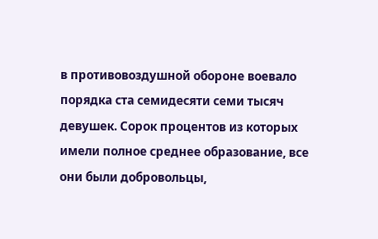в противовоздушной обороне воевало порядка ста семидесяти семи тысяч девушек. Сорок процентов из которых имели полное среднее образование, все они были добровольцы,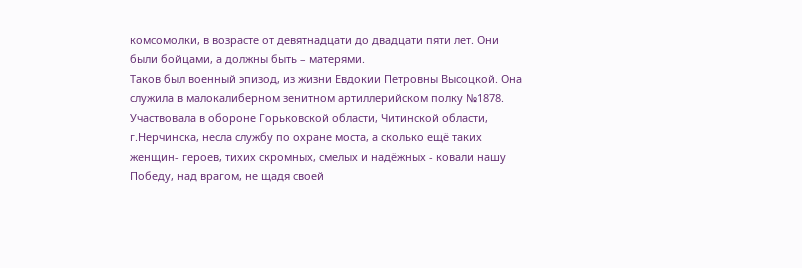комсомолки, в возрасте от девятнадцати до двадцати пяти лет. Они были бойцами, а должны быть – матерями.
Таков был военный эпизод, из жизни Евдокии Петровны Высоцкой. Она служила в малокалиберном зенитном артиллерийском полку №1878. Участвовала в обороне Горьковской области, Читинской области, г.Нерчинска, несла службу по охране моста, а сколько ещё таких женщин- героев, тихих скромных, смелых и надёжных - ковали нашу Победу, над врагом, не щадя своей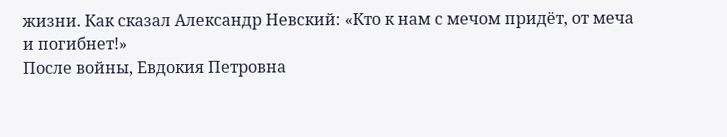жизни. Как сказал Александр Невский: «Кто к нам с мечом придёт, от меча и погибнет!»
После войны, Евдокия Петровна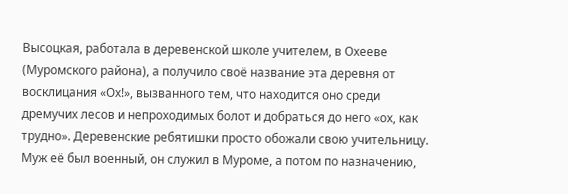Высоцкая, работала в деревенской школе учителем, в Охееве (Муромского района), а получило своё название эта деревня от восклицания «Ох!», вызванного тем, что находится оно среди дремучих лесов и непроходимых болот и добраться до него «ох, как трудно». Деревенские ребятишки просто обожали свою учительницу.
Муж её был военный, он служил в Муроме, а потом по назначению,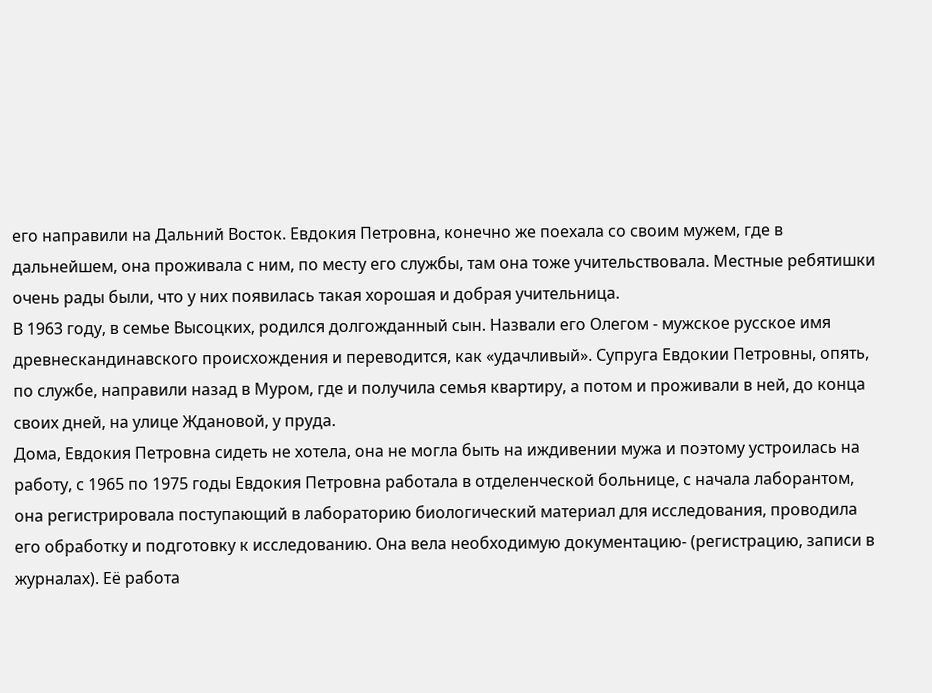его направили на Дальний Восток. Евдокия Петровна, конечно же поехала со своим мужем, где в дальнейшем, она проживала с ним, по месту его службы, там она тоже учительствовала. Местные ребятишки очень рады были, что у них появилась такая хорошая и добрая учительница.
В 1963 году, в семье Высоцких, родился долгожданный сын. Назвали его Олегом - мужское русское имя древнескандинавского происхождения и переводится, как «удачливый». Супруга Евдокии Петровны, опять, по службе, направили назад в Муром, где и получила семья квартиру, а потом и проживали в ней, до конца своих дней, на улице Ждановой, у пруда.
Дома, Евдокия Петровна сидеть не хотела, она не могла быть на иждивении мужа и поэтому устроилась на работу, с 1965 по 1975 годы Евдокия Петровна работала в отделенческой больнице, с начала лаборантом, она регистрировала поступающий в лабораторию биологический материал для исследования, проводила его обработку и подготовку к исследованию. Она вела необходимую документацию- (регистрацию, записи в журналах). Её работа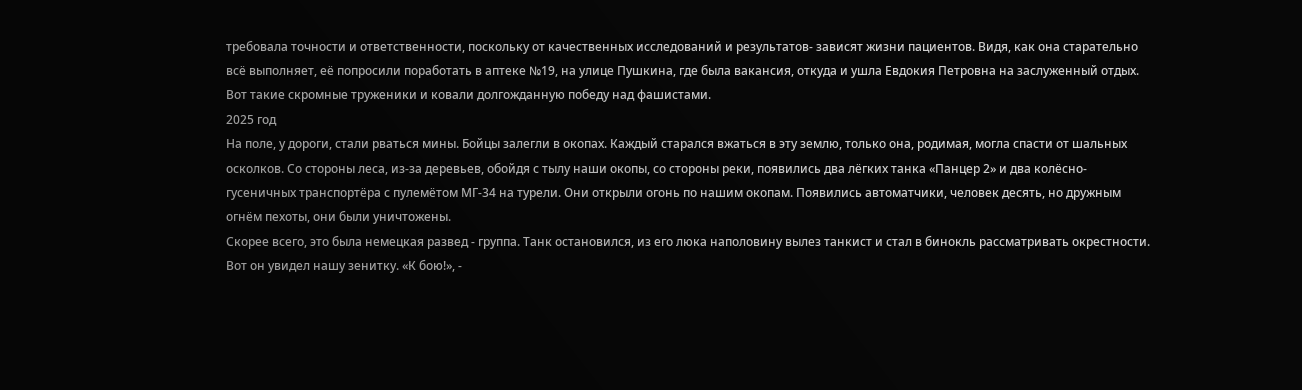требовала точности и ответственности, поскольку от качественных исследований и результатов- зависят жизни пациентов. Видя, как она старательно всё выполняет, её попросили поработать в аптеке №19, на улице Пушкина, где была вакансия, откуда и ушла Евдокия Петровна на заслуженный отдых. Вот такие скромные труженики и ковали долгожданную победу над фашистами.
2025 год
На поле, у дороги, стали рваться мины. Бойцы залегли в окопах. Каждый старался вжаться в эту землю, только она, родимая, могла спасти от шальных осколков. Со стороны леса, из-за деревьев, обойдя с тылу наши окопы, со стороны реки, появились два лёгких танка «Панцер 2» и два колёсно-гусеничных транспортёра с пулемётом МГ-34 на турели. Они открыли огонь по нашим окопам. Появились автоматчики, человек десять, но дружным огнём пехоты, они были уничтожены.
Скорее всего, это была немецкая развед - группа. Танк остановился, из его люка наполовину вылез танкист и стал в бинокль рассматривать окрестности. Вот он увидел нашу зенитку. «К бою!», -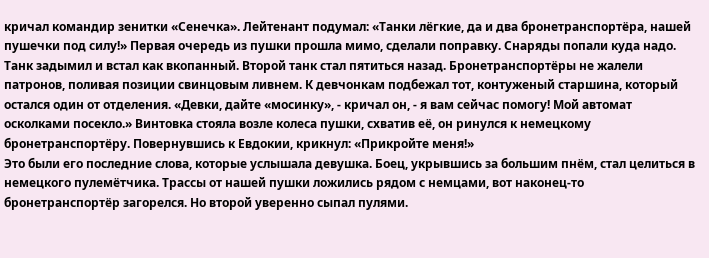кричал командир зенитки «Сенечка». Лейтенант подумал: «Танки лёгкие, да и два бронетранспортёра, нашей пушечки под силу!» Первая очередь из пушки прошла мимо, сделали поправку. Снаряды попали куда надо. Танк задымил и встал как вкопанный. Второй танк стал пятиться назад. Бронетранспортёры не жалели патронов, поливая позиции свинцовым ливнем. К девчонкам подбежал тот, контуженый старшина, который остался один от отделения. «Девки, дайте «мосинку», - кричал он, - я вам сейчас помогу! Мой автомат осколками посекло.» Винтовка стояла возле колеса пушки, схватив её, он ринулся к немецкому бронетранспортёру. Повернувшись к Евдокии, крикнул: «Прикройте меня!»
Это были его последние слова, которые услышала девушка. Боец, укрывшись за большим пнём, стал целиться в немецкого пулемётчика. Трассы от нашей пушки ложились рядом с немцами, вот наконец-то бронетранспортёр загорелся. Но второй уверенно сыпал пулями.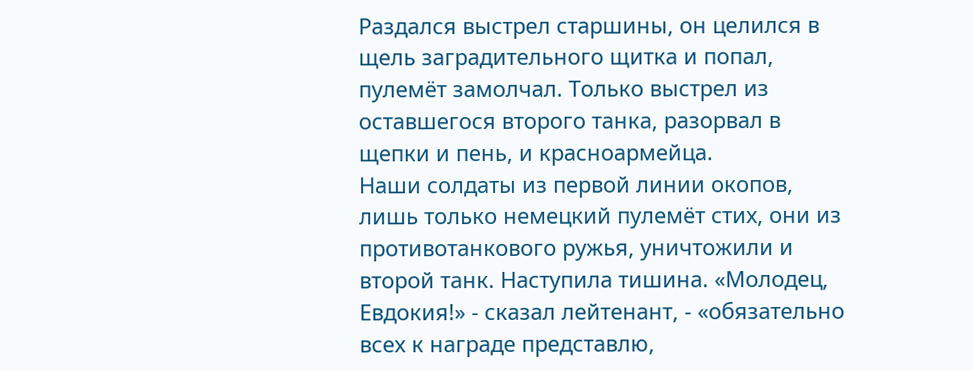Раздался выстрел старшины, он целился в щель заградительного щитка и попал, пулемёт замолчал. Только выстрел из оставшегося второго танка, разорвал в щепки и пень, и красноармейца.
Наши солдаты из первой линии окопов, лишь только немецкий пулемёт стих, они из противотанкового ружья, уничтожили и второй танк. Наступила тишина. «Молодец, Евдокия!» - сказал лейтенант, - «обязательно всех к награде представлю,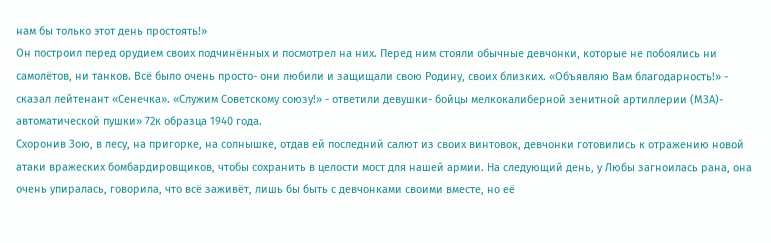нам бы только этот день простоять!»
Он построил перед орудием своих подчинённых и посмотрел на них. Перед ним стояли обычные девчонки, которые не побоялись ни самолётов, ни танков. Всё было очень просто- они любили и защищали свою Родину, своих близких. «Объявляю Вам благодарность!» - сказал лейтенант «Сенечка». «Служим Советскому союзу!» - ответили девушки- бойцы мелкокалиберной зенитной артиллерии (МЗА)- автоматической пушки» 72к образца 1940 года.
Схоронив Зою, в лесу, на пригорке, на солнышке, отдав ей последний салют из своих винтовок, девчонки готовились к отражению новой атаки вражеских бомбардировщиков, чтобы сохранить в целости мост для нашей армии. На следующий день, у Любы загноилась рана, она очень упиралась, говорила, что всё заживёт, лишь бы быть с девчонками своими вместе, но её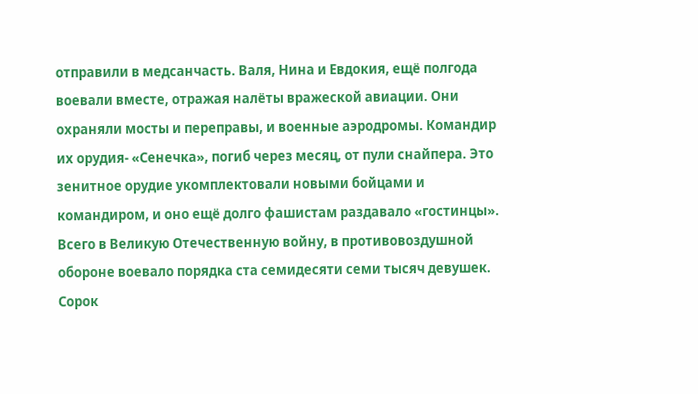отправили в медсанчасть. Валя, Нина и Евдокия, ещё полгода воевали вместе, отражая налёты вражеской авиации. Они охраняли мосты и переправы, и военные аэродромы. Командир их орудия- «Сенечка», погиб через месяц, от пули снайпера. Это зенитное орудие укомплектовали новыми бойцами и командиром, и оно ещё долго фашистам раздавало «гостинцы».
Всего в Великую Отечественную войну, в противовоздушной обороне воевало порядка ста семидесяти семи тысяч девушек. Сорок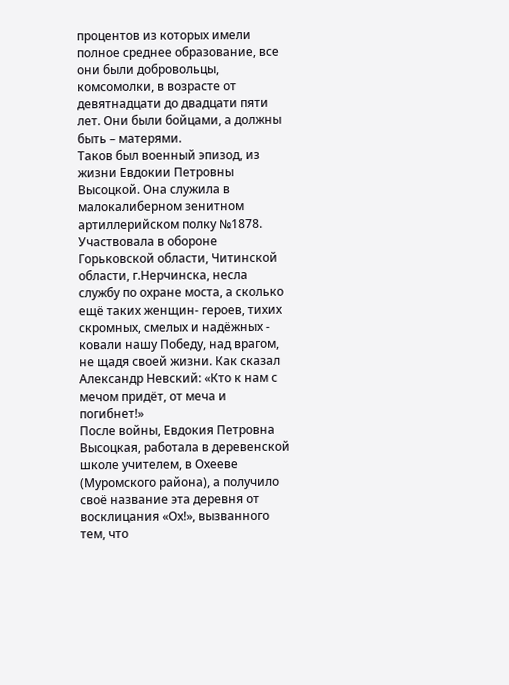процентов из которых имели полное среднее образование, все они были добровольцы, комсомолки, в возрасте от девятнадцати до двадцати пяти лет. Они были бойцами, а должны быть – матерями.
Таков был военный эпизод, из жизни Евдокии Петровны Высоцкой. Она служила в малокалиберном зенитном артиллерийском полку №1878. Участвовала в обороне Горьковской области, Читинской области, г.Нерчинска, несла службу по охране моста, а сколько ещё таких женщин- героев, тихих скромных, смелых и надёжных - ковали нашу Победу, над врагом, не щадя своей жизни. Как сказал Александр Невский: «Кто к нам с мечом придёт, от меча и погибнет!»
После войны, Евдокия Петровна Высоцкая, работала в деревенской школе учителем, в Охееве (Муромского района), а получило своё название эта деревня от восклицания «Ох!», вызванного тем, что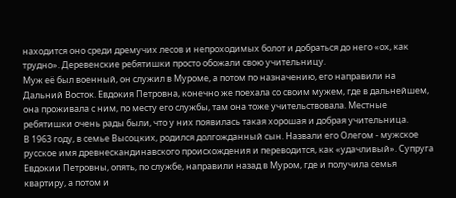находится оно среди дремучих лесов и непроходимых болот и добраться до него «ох, как трудно». Деревенские ребятишки просто обожали свою учительницу.
Муж её был военный, он служил в Муроме, а потом по назначению, его направили на Дальний Восток. Евдокия Петровна, конечно же поехала со своим мужем, где в дальнейшем, она проживала с ним, по месту его службы, там она тоже учительствовала. Местные ребятишки очень рады были, что у них появилась такая хорошая и добрая учительница.
В 1963 году, в семье Высоцких, родился долгожданный сын. Назвали его Олегом - мужское русское имя древнескандинавского происхождения и переводится, как «удачливый». Супруга Евдокии Петровны, опять, по службе, направили назад в Муром, где и получила семья квартиру, а потом и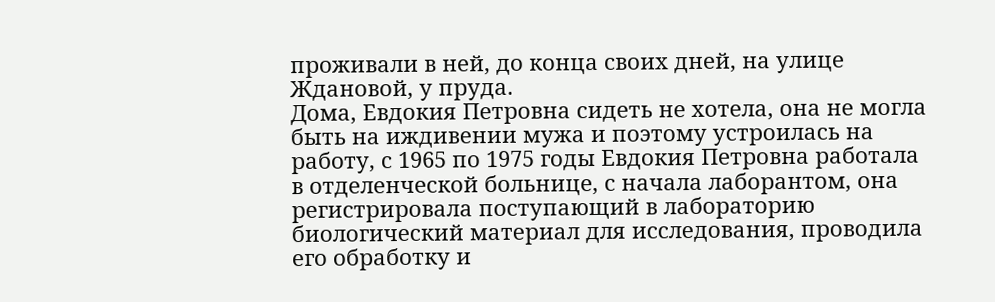проживали в ней, до конца своих дней, на улице Ждановой, у пруда.
Дома, Евдокия Петровна сидеть не хотела, она не могла быть на иждивении мужа и поэтому устроилась на работу, с 1965 по 1975 годы Евдокия Петровна работала в отделенческой больнице, с начала лаборантом, она регистрировала поступающий в лабораторию биологический материал для исследования, проводила его обработку и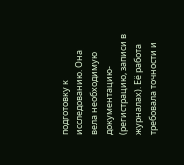подготовку к исследованию. Она вела необходимую документацию- (регистрацию, записи в журналах). Её работа требовала точности и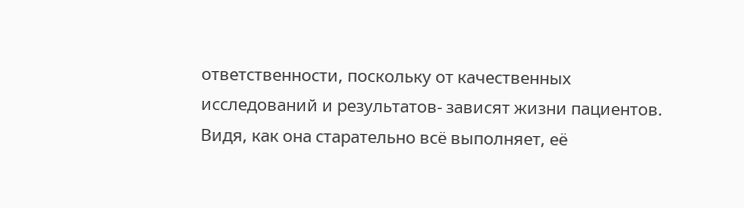ответственности, поскольку от качественных исследований и результатов- зависят жизни пациентов. Видя, как она старательно всё выполняет, её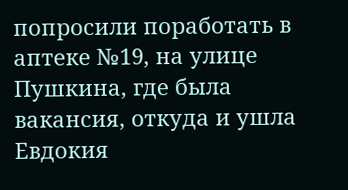попросили поработать в аптеке №19, на улице Пушкина, где была вакансия, откуда и ушла Евдокия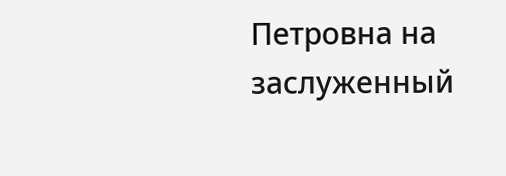Петровна на заслуженный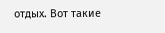отдых. Вот такие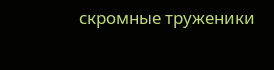скромные труженики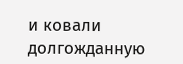и ковали долгожданную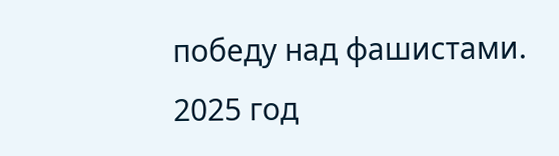победу над фашистами.
2025 год